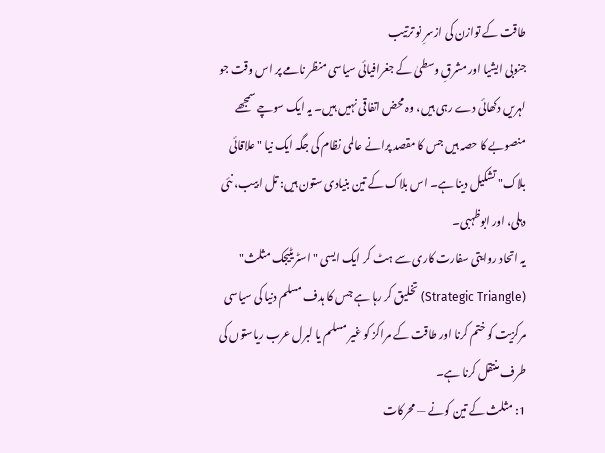طاقت کے توازن کی ازسرِ نو ترتیب
جنوبی ایشیا اور مشرقِ وسطیٰ کے جغرافیائی سیاسی منظر نامے پر اس وقت جو لہریں دکھائی دے رہی ہیں، وہ محض اتفاقی نہیں ہیں۔ یہ ایک سوچے سمجھے منصوبے کا حصہ ہیں جس کا مقصد پرانے عالمی نظام کی جگہ ایک نیا "علاقائی بلاک" تشکیل دینا ہے۔ اس بلاک کے تین بنیادی ستون ہیں: تل ابیب، نئی دہلی، اور ابوظہبی۔
یہ اتحاد روایتی سفارت کاری سے ہٹ کر ایک ایسی "اسٹریٹیجک مثلث" (Strategic Triangle) تخلیق کر رہا ہے جس کا ہدف مسلم دنیا کی سیاسی مرکزیت کو ختم کرنا اور طاقت کے مراکز کو غیر مسلم یا لبرل عرب ریاستوں کی طرف منتقل کرنا ہے۔
1: مثلث کے تین کونے — محرکات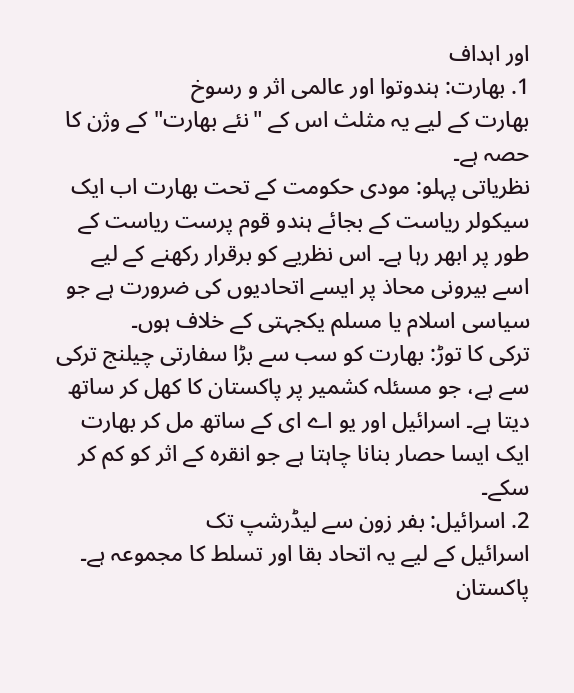اور اہداف
1. بھارت: ہندوتوا اور عالمی اثر و رسوخ
بھارت کے لیے یہ مثلث اس کے "نئے بھارت" کے وژن کا حصہ ہے۔
نظریاتی پہلو: مودی حکومت کے تحت بھارت اب ایک سیکولر ریاست کے بجائے ہندو قوم پرست ریاست کے طور پر ابھر رہا ہے۔ اس نظریے کو برقرار رکھنے کے لیے اسے بیرونی محاذ پر ایسے اتحادیوں کی ضرورت ہے جو سیاسی اسلام یا مسلم یکجہتی کے خلاف ہوں۔
ترکی کا توڑ: بھارت کو سب سے بڑا سفارتی چیلنج ترکی سے ہے، جو مسئلہ کشمیر پر پاکستان کا کھل کر ساتھ دیتا ہے۔ اسرائیل اور یو اے ای کے ساتھ مل کر بھارت ایک ایسا حصار بنانا چاہتا ہے جو انقرہ کے اثر کو کم کر سکے۔
2. اسرائیل: بفر زون سے لیڈرشپ تک
اسرائیل کے لیے یہ اتحاد بقا اور تسلط کا مجموعہ ہے۔
پاکستان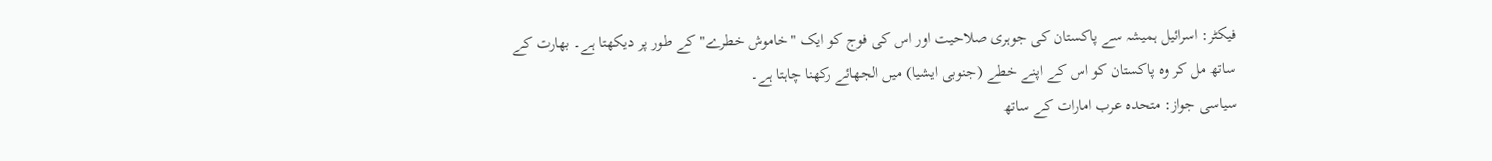فیکٹر: اسرائیل ہمیشہ سے پاکستان کی جوہری صلاحیت اور اس کی فوج کو ایک "خاموش خطرے" کے طور پر دیکھتا ہے۔ بھارت کے ساتھ مل کر وہ پاکستان کو اس کے اپنے خطے (جنوبی ایشیا) میں الجھائے رکھنا چاہتا ہے۔
سیاسی جواز: متحدہ عرب امارات کے ساتھ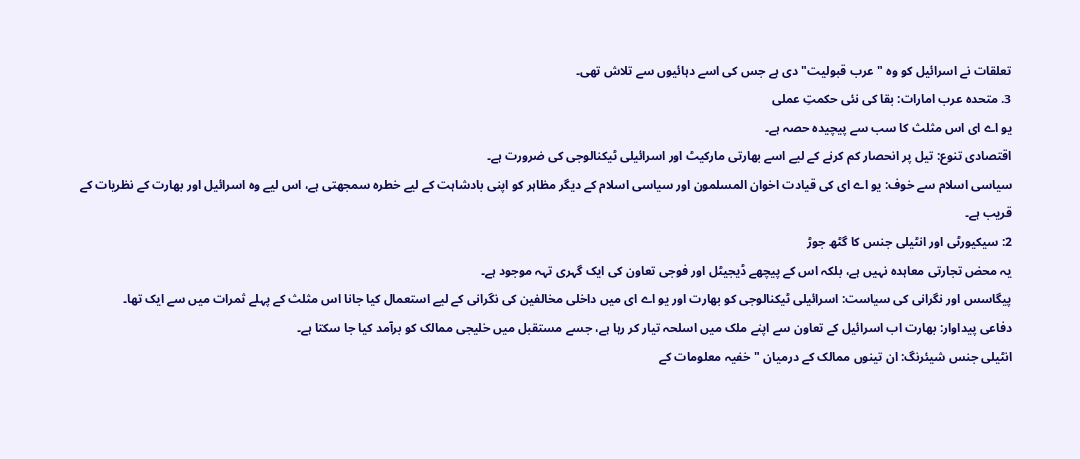تعلقات نے اسرائیل کو وہ "عرب قبولیت" دی ہے جس کی اسے دہائیوں سے تلاش تھی۔
3. متحدہ عرب امارات: بقا کی نئی حکمتِ عملی
یو اے ای اس مثلث کا سب سے پیچیدہ حصہ ہے۔
اقتصادی تنوع: تیل پر انحصار کم کرنے کے لیے اسے بھارتی مارکیٹ اور اسرائیلی ٹیکنالوجی کی ضرورت ہے۔
سیاسی اسلام سے خوف: یو اے ای کی قیادت اخوان المسلمون اور سیاسی اسلام کے دیگر مظاہر کو اپنی بادشاہت کے لیے خطرہ سمجھتی ہے، اس لیے وہ اسرائیل اور بھارت کے نظریات کے قریب ہے۔
2: سیکیورٹی اور انٹیلی جنس کا گٹھ جوڑ
یہ محض تجارتی معاہدہ نہیں ہے، بلکہ اس کے پیچھے ڈیجیٹل اور فوجی تعاون کی ایک گہری تہہ موجود ہے۔
پیگاسس اور نگرانی کی سیاست: اسرائیلی ٹیکنالوجی کو بھارت اور یو اے ای میں داخلی مخالفین کی نگرانی کے لیے استعمال کیا جانا اس مثلث کے پہلے ثمرات میں سے ایک تھا۔
دفاعی پیداوار: بھارت اب اسرائیل کے تعاون سے اپنے ملک میں اسلحہ تیار کر رہا ہے، جسے مستقبل میں خلیجی ممالک کو برآمد کیا جا سکتا ہے۔
انٹیلی جنس شیئرنگ: ان تینوں ممالک کے درمیان "خفیہ معلومات کے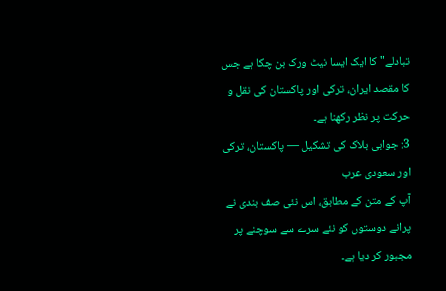تبادلے" کا ایک ایسا نیٹ ورک بن چکا ہے جس کا مقصد ایران، ترکی اور پاکستان کی نقل و حرکت پر نظر رکھنا ہے۔
3: جوابی بلاک کی تشکیل — پاکستان، ترکی اور سعودی عرب
آپ کے متن کے مطابق، اس نئی صف بندی نے پرانے دوستوں کو نئے سرے سے سوچنے پر مجبور کر دیا ہے۔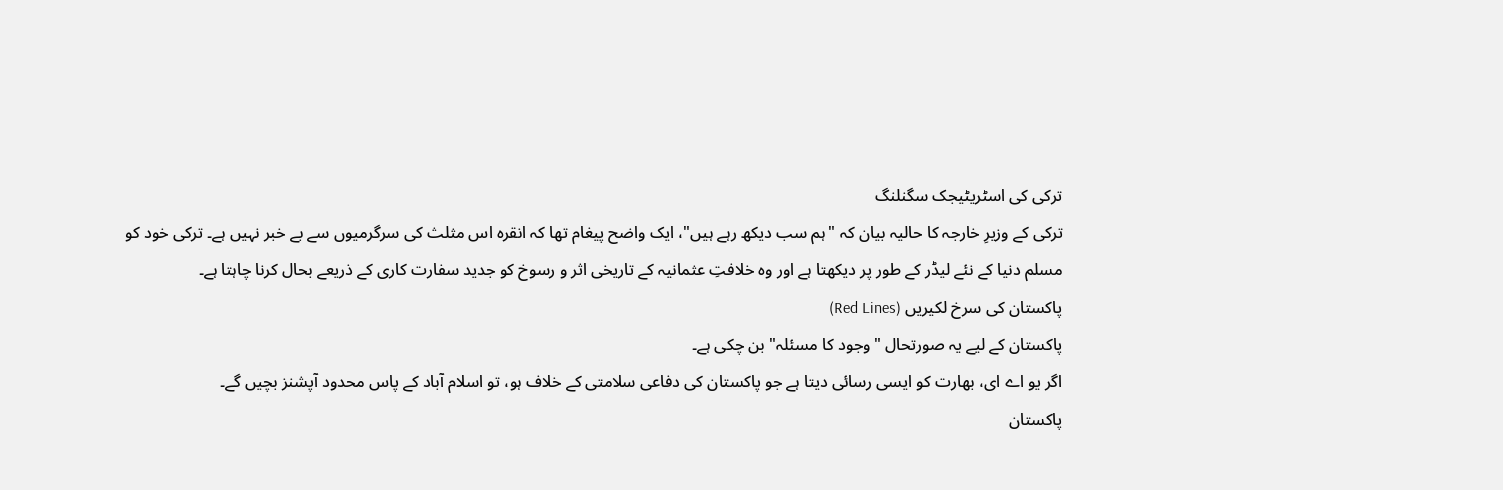ترکی کی اسٹریٹیجک سگنلنگ
ترکی کے وزیرِ خارجہ کا حالیہ بیان کہ "ہم سب دیکھ رہے ہیں"، ایک واضح پیغام تھا کہ انقرہ اس مثلث کی سرگرمیوں سے بے خبر نہیں ہے۔ ترکی خود کو مسلم دنیا کے نئے لیڈر کے طور پر دیکھتا ہے اور وہ خلافتِ عثمانیہ کے تاریخی اثر و رسوخ کو جدید سفارت کاری کے ذریعے بحال کرنا چاہتا ہے۔
پاکستان کی سرخ لکیریں (Red Lines)
پاکستان کے لیے یہ صورتحال "وجود کا مسئلہ" بن چکی ہے۔
اگر یو اے ای، بھارت کو ایسی رسائی دیتا ہے جو پاکستان کی دفاعی سلامتی کے خلاف ہو، تو اسلام آباد کے پاس محدود آپشنز بچیں گے۔
پاکستان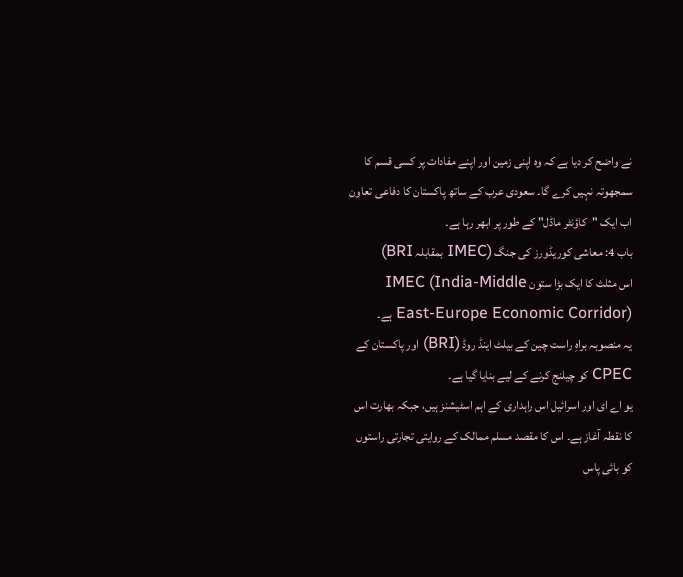نے واضح کر دیا ہے کہ وہ اپنی زمین اور اپنے مفادات پر کسی قسم کا سمجھوتہ نہیں کرے گا۔ سعودی عرب کے ساتھ پاکستان کا دفاعی تعاون اب ایک "کاؤنٹر ماڈل" کے طور پر ابھر رہا ہے۔
باب 4: معاشی کوریڈورز کی جنگ (IMEC بمقابلہ BRI)
اس مثلث کا ایک بڑا ستون IMEC (India-Middle East-Europe Economic Corridor) ہے۔
یہ منصوبہ براہِ راست چین کے بیلٹ اینڈ روڈ (BRI) اور پاکستان کے CPEC کو چیلنج کرنے کے لیے بنایا گیا ہے۔
یو اے ای اور اسرائیل اس راہداری کے اہم اسٹیشنز ہیں، جبکہ بھارت اس کا نقطہ آغاز ہے۔ اس کا مقصد مسلم ممالک کے روایتی تجارتی راستوں کو بائی پاس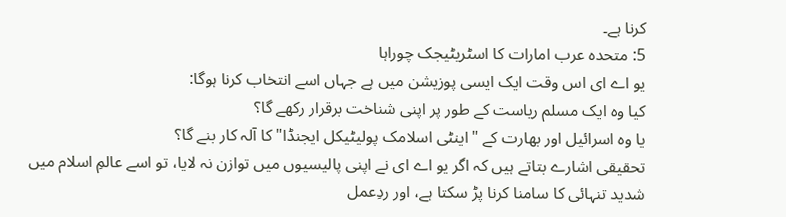کرنا ہے۔
5: متحدہ عرب امارات کا اسٹریٹیجک چوراہا
یو اے ای اس وقت ایک ایسی پوزیشن میں ہے جہاں اسے انتخاب کرنا ہوگا:
کیا وہ ایک مسلم ریاست کے طور پر اپنی شناخت برقرار رکھے گا؟
یا وہ اسرائیل اور بھارت کے "اینٹی اسلامک پولیٹیکل ایجنڈا" کا آلہ کار بنے گا؟
تحقیقی اشارے بتاتے ہیں کہ اگر یو اے ای نے اپنی پالیسیوں میں توازن نہ لایا، تو اسے عالمِ اسلام میں شدید تنہائی کا سامنا کرنا پڑ سکتا ہے، اور ردِعمل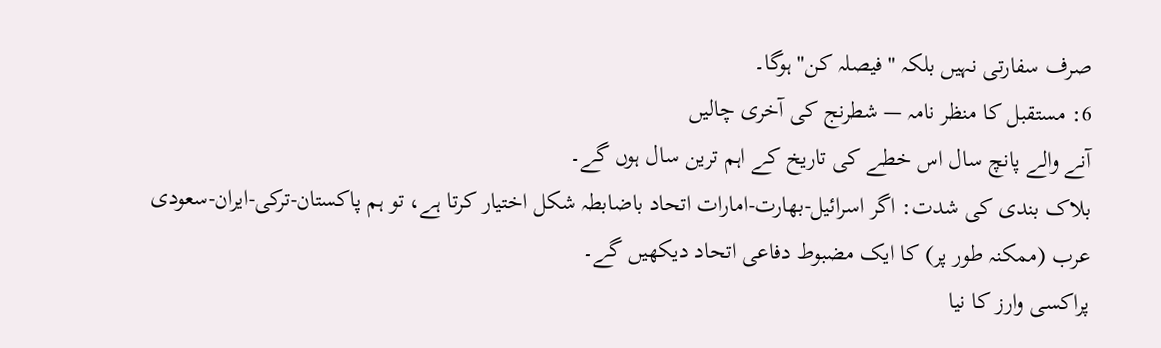صرف سفارتی نہیں بلکہ "فیصلہ کن" ہوگا۔
6: مستقبل کا منظر نامہ — شطرنج کی آخری چالیں
آنے والے پانچ سال اس خطے کی تاریخ کے اہم ترین سال ہوں گے۔
بلاک بندی کی شدت: اگر اسرائیل-بھارت-امارات اتحاد باضابطہ شکل اختیار کرتا ہے، تو ہم پاکستان-ترکی-ایران-سعودی عرب (ممکنہ طور پر) کا ایک مضبوط دفاعی اتحاد دیکھیں گے۔
پراکسی وارز کا نیا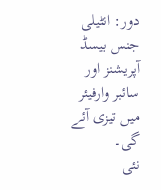دور: انٹیلی جنس بیسڈ آپریشنز اور سائبر وارفیئر میں تیزی آئے گی۔
نئی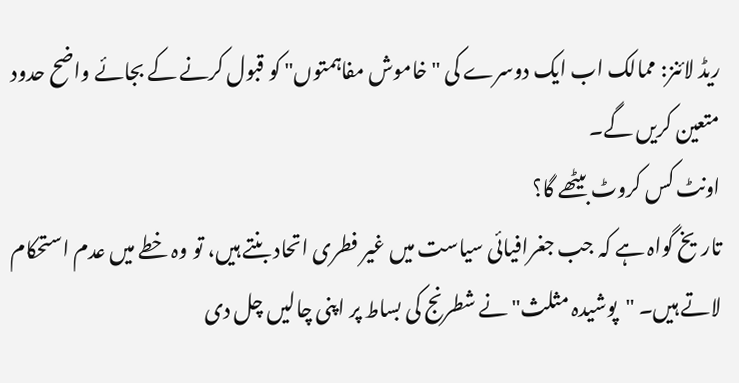ریڈ لائنز: ممالک اب ایک دوسرے کی "خاموش مفاہمتوں" کو قبول کرنے کے بجائے واضح حدود متعین کریں گے۔
اونٹ کس کروٹ بیٹھے گا؟
تاریخ گواہ ہے کہ جب جغرافیائی سیاست میں غیر فطری اتحاد بنتے ہیں، تو وہ خطے میں عدم استحکام لاتے ہیں۔ "پوشیدہ مثلث" نے شطرنج کی بساط پر اپنی چالیں چل دی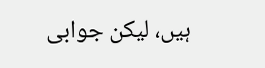ہیں، لیکن جوابی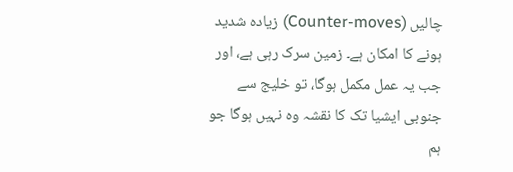چالیں (Counter-moves) زیادہ شدید ہونے کا امکان ہے۔ زمین سرک رہی ہے، اور جب یہ عمل مکمل ہوگا، تو خلیج سے جنوبی ایشیا تک کا نقشہ وہ نہیں ہوگا جو ہم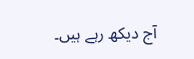آج دیکھ رہے ہیں۔